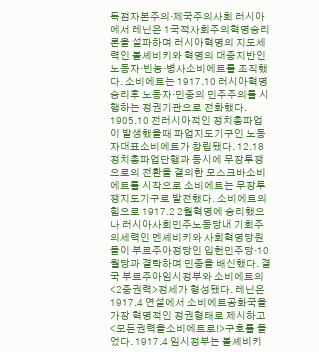독점자본주의·제국주의사회 러시아에서 레닌은 1국적사회주의혁명승리론을 설파하며 러시아혁명의 지도세력인 볼셰비키와 혁명의 대중지반인 노동자·빈농·병사소비에트를 조직했다. 소비에트는 1917.10 러시아혁명승리후 노동자·민중의 민주주의를 시행하는 정권기관으로 전화했다. 1905.10 전러시아적인 정치총파업이 발생했을때 파업지도기구인 노동자대표소비에트가 창립됐다. 12.18 정치총파업단행과 동시에 무장투쟁으로의 전환을 결의한 모스크바소비에트를 시작으로 소비에트는 무장투쟁지도기구로 발전했다. 소비에트의 힘으로 1917.2 2월혁명에 승리했으나 러시아사회민주노동당내 기회주의세력인 멘셰비키와 사회혁명당원들이 부르주아정당인 입헌민주당·10월당과 결탁하며 민중을 배신했다. 결국 부르주아임시정부와 소비에트의 <2중권력>정세가 형성됐다. 레닌은 1917.4 연설에서 소비에트공화국을 가장 혁명적인 정권형태로 제시하고 <모든권력을소비에트로!>구호를 들었다. 1917.4 임시정부는 볼셰비키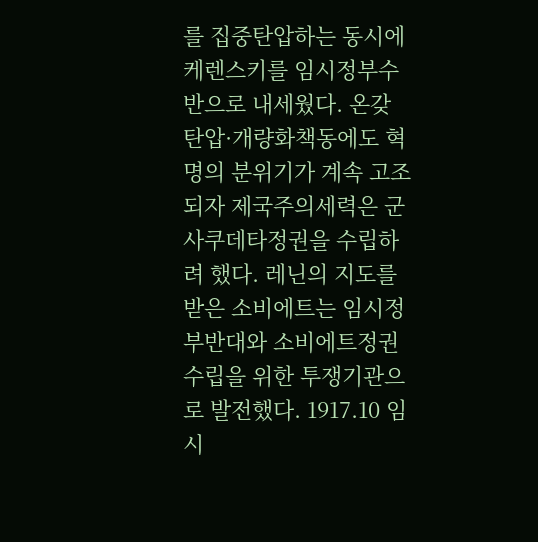를 집중탄압하는 동시에 케렌스키를 임시정부수반으로 내세웠다. 온갖 탄압·개량화책동에도 혁명의 분위기가 계속 고조되자 제국주의세력은 군사쿠데타정권을 수립하려 했다. 레닌의 지도를 받은 소비에트는 임시정부반대와 소비에트정권수립을 위한 투쟁기관으로 발전했다. 1917.10 임시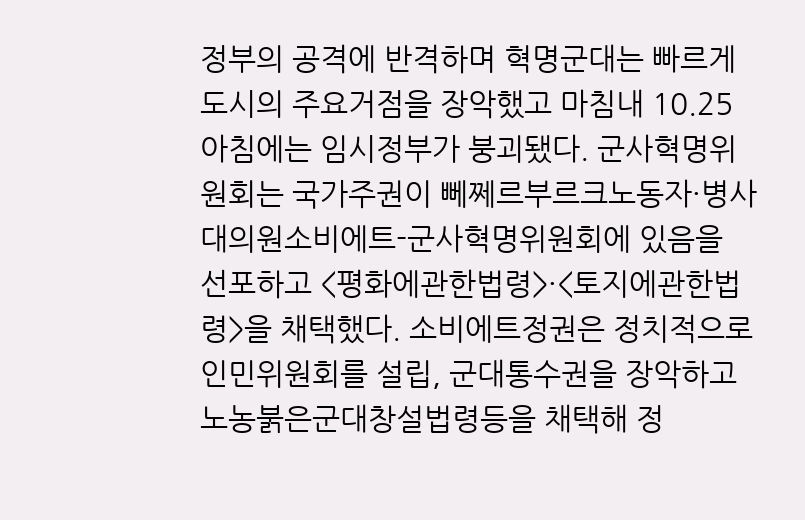정부의 공격에 반격하며 혁명군대는 빠르게 도시의 주요거점을 장악했고 마침내 10.25 아침에는 임시정부가 붕괴됐다. 군사혁명위원회는 국가주권이 뻬쩨르부르크노동자·병사대의원소비에트-군사혁명위원회에 있음을 선포하고 <평화에관한법령>·<토지에관한법령>을 채택했다. 소비에트정권은 정치적으로 인민위원회를 설립, 군대통수권을 장악하고 노농붉은군대창설법령등을 채택해 정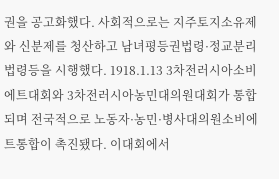권을 공고화했다. 사회적으로는 지주토지소유제와 신분제를 청산하고 남녀평등권법령·정교분리법령등을 시행했다. 1918.1.13 3차전러시아소비에트대회와 3차전러시아농민대의원대회가 통합되며 전국적으로 노동자·농민·병사대의원소비에트통합이 촉진됐다. 이대회에서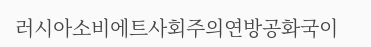러시아소비에트사회주의연방공화국이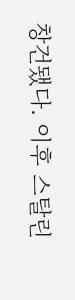창건됐다. 이후 스탈린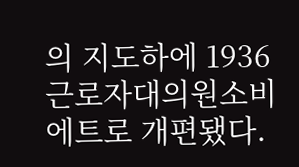의 지도하에 1936 근로자대의원소비에트로 개편됐다.